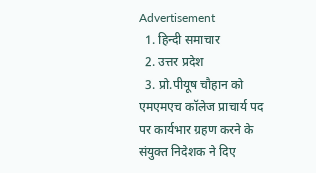Advertisement
  1. हिन्दी समाचार
  2. उत्तर प्रदेश
  3. प्रो.पीयूष चौहान को एमएमएच कॉलेज प्राचार्य पद पर कार्यभार ग्रहण करने के संयुक्त निदेशक ने दिए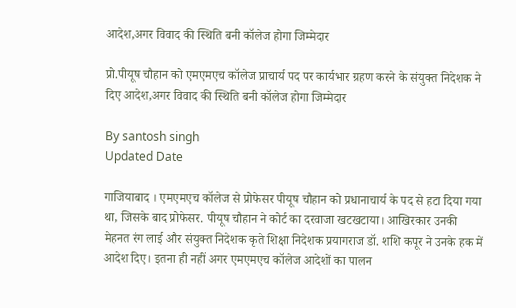आदेश,अगर विवाद की स्थिति बनी कॉलेज होगा जिम्मेदार

प्रो.पीयूष चौहान को एमएमएच कॉलेज प्राचार्य पद पर कार्यभार ग्रहण करने के संयुक्त निदेशक ने दिए आदेश,अगर विवाद की स्थिति बनी कॉलेज होगा जिम्मेदार

By santosh singh
Updated Date

गाजियाबाद । एमएमएच कॉलेज से प्रोफेसर पीयूष चौहान को प्रधानाचार्य के पद से हटा दिया गया था, जिसके बाद प्रोफेसर. पीयूष चौहान ने कोर्ट का दरवाजा खटखटाया। आखिरकार उनकी मेहनत रंग लाई और संयुक्त निदेशक कृते शिक्षा निदेशक प्रयागराज डॉ. शशि कपूर ने उनके हक में आदेश दिए। इतना ही नहीं अगर एमएमएच कॉलेज आदेशों का पालन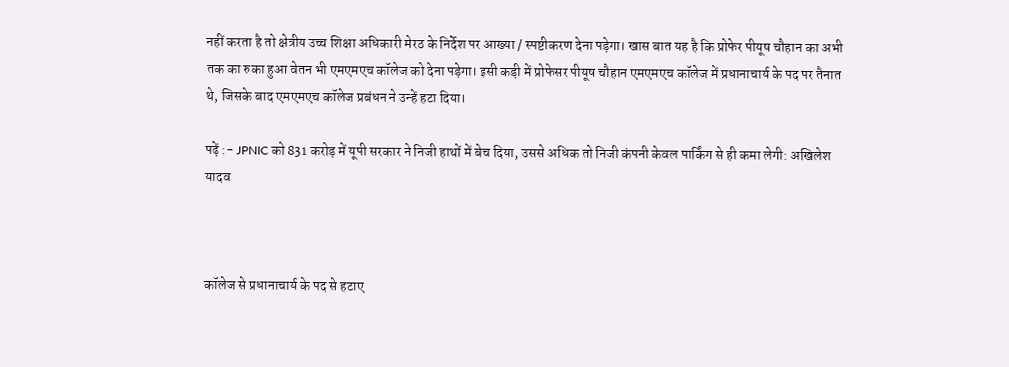नहीं करता है तो क्षेत्रीय उच्च शिक्षा अधिकारी मेरठ के निर्देश पर आख्या / स्पष्टीकरण देना पड़ेगा। खास बात यह है कि प्रोफेर पीयूष चौहान का अभी तक का रुका हुआ वेतन भी एमएमएच कॉलेज को देना पड़ेगा। इसी कड़ी में प्रोफेसर पीयूष चौहान एमएमएच कॉलेज में प्रधानाचार्य के पद पर तैनात थे, जिसके बाद एमएमएच कॉलेज प्रबंधन ने उन्हें हटा दिया।

पढ़ें :- JPNIC को 831 करोड़ में यूपी सरकार ने निजी हाथों में बेच दिया, उससे अधिक तो निजी कंपनी केवल पार्किंग से ही कमा लेगी: अखिलेश यादव



कॉलेज से प्रधानाचार्य के पद से हटाए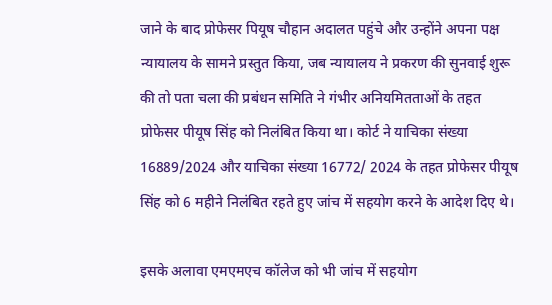जाने के बाद प्रोफेसर पियूष चौहान अदालत पहुंचे और उन्होंने अपना पक्ष न्यायालय के सामने प्रस्तुत किया, जब न्यायालय ने प्रकरण की सुनवाई शुरू की तो पता चला की प्रबंधन समिति ने गंभीर अनियमितताओं के तहत प्रोफेसर पीयूष सिंह को निलंबित किया था। कोर्ट ने याचिका संख्या 16889/2024 और याचिका संख्या 16772/ 2024 के तहत प्रोफेसर पीयूष सिंह को 6 महीने निलंबित रहते हुए जांच में सहयोग करने के आदेश दिए थे।

इसके अलावा एमएमएच कॉलेज को भी जांच में सहयोग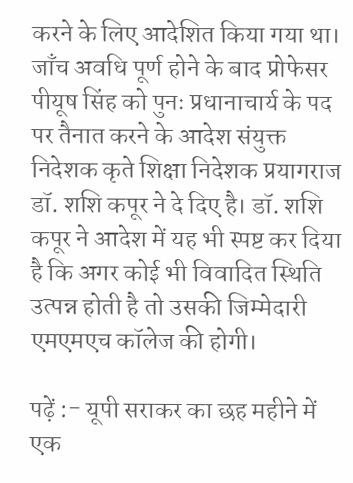करने के लिए आदेशित किया गया था। जाँच अवधि पूर्ण होने के बाद प्रोफेसर पीयूष सिंह को पुनः प्रधानाचार्य के पद पर तैनात करने के आदेश संयुक्त निदेशक कृते शिक्षा निदेशक प्रयागराज डॉ. शशि कपूर ने दे दिए है। डॉ. शशि कपूर ने आदेश में यह भी स्पष्ट कर दिया है कि अगर कोई भी विवादित स्थिति उत्पन्न होती है तो उसकी जिम्मेदारी एमएमएच कॉलेज की होगी।

पढ़ें :- यूपी सराकर का छह महीने में एक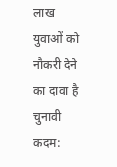लाख युवाओं को नौकरी देने का दावा है चुनावी कदम: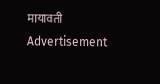मायावती
Advertisement